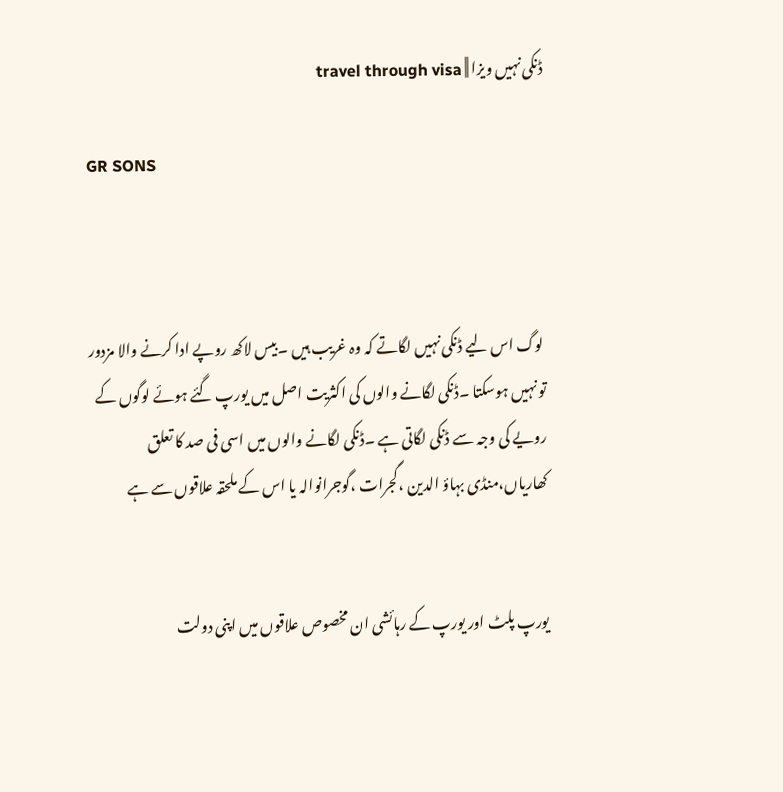ڈنکی نہیں ویزا || travel through visa

GR SONS



 لوگ اس لیے ڈنکی نہیں لگاتے کہ وہ غریب ہیں ۔بیس لاکھ روپے ادا کرنے والا مزدور تو نہیں ہوسکتا ۔ڈنکی لگانے والوں کی اکثریت اصل میں یورپ گئے ہوئے لوگوں کے رویے کی وجہ سے ڈنکی لگاتی ہے ۔ڈنکی لگانے والوں میں اسی فی صد کا تعلق کھاریاں،منڈی بہاؤ الدین ،گجرات ،گوجرانوالہ یا اس کے ملحقہ علاقوں سے ہے


یورپ پلٹ اور یورپ کے رہائشی ان مخصوص علاقوں میں اپنی دولت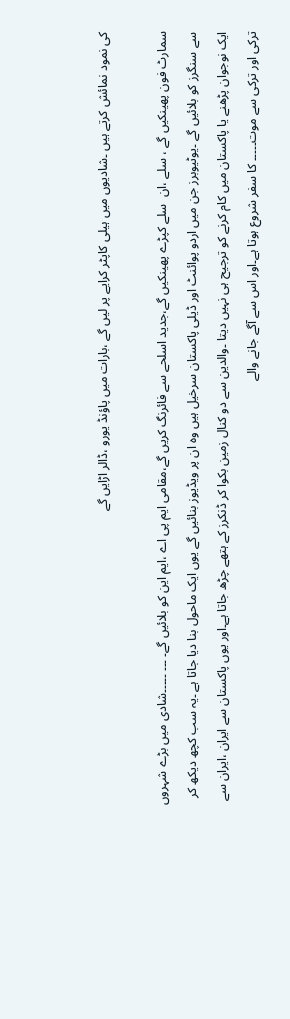کی نمود نمائش کرتے ہیں ۔شادیوں میں ہیلی کاپٹر کرایے پر لیں گے ،بارات میں پاؤنڈ یورو ،ڈالر اڑایں گے

سمارٹ فون پھینکیں گے ، سلے ،ان  سلے کپڑے پھینکیں گے،جدید اسلحے سے فائرنگ کریں گے،مقامی ایم پی اے ،ایم این کو بلائیں گے۔ ۔۔۔ ۔۔۔۔۔شادی میں بڑے شہروں سے سنگرز کو بلائیں گے ۔یوٹیوبرز جن میں اردو پوائنٹ اور ڈیلی پاکستان سرخیل ہیں وہ ان پر ویڈیوز بنائیں گے یوں ایک ماحول بنا دیا جاتا ہے ۔یہ سب کچھ دیکھ کر ایک نوجوان پڑھنے یا پاکستان میں کام کرنے کو ترجیح ہی نہیں دیتا ۔والدین سے دو کنال زمین بکوا کر ڈنکرز کے ہتھے چڑھ جاتا ہے۔اور یوں پاکستان سے ایران ،ایران سے ترکی اور ترکی سے موت۔۔۔۔۔ کا سفر شروع ہوتا ہے۔اور اس سے آگے جانے والے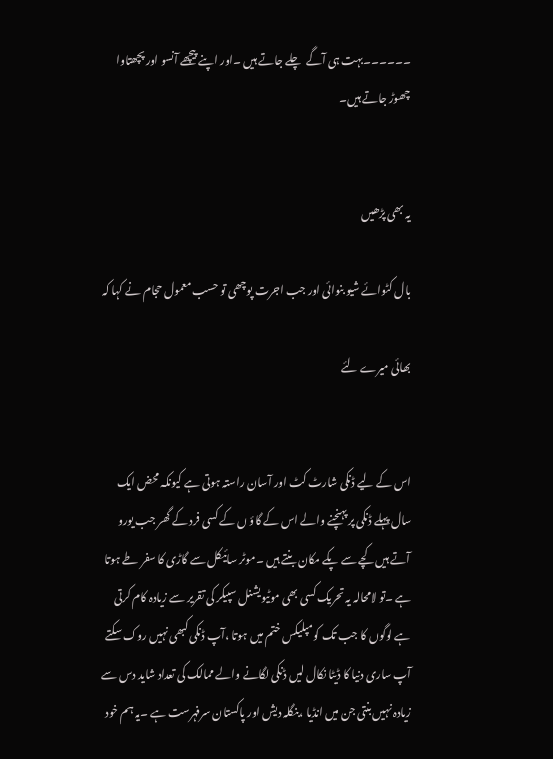۔۔۔۔۔۔بہت ہی آگے  چلے جاتے ہیں ۔اور اپنے پیچھے آنسو اور پچھتاوا چھوڑ جاتے ہیں۔


یہ بھی پڑھیں

بال کٹوائے شیو بنوائی اور جب اجرت پوچھی تو حسب معمول حجام نے کہا کہ

بھائی میرے لئے


اس کے لیے ڈنکی شارٹ کٹ اور آسان راستہ ہوتی ہے کیونکہ محض ایک سال پہلے ڈنکی پر پہنچنے والے اس کے گاؤ ں کے کسی فرد کے گھر جب یورو آتے ہیں کچے سے پکے مکان بنتے ہیں ۔موٹر سائیکل سے گاڑی کا سفر طے ہوتا ہے ۔تو لامحالہ یہ تحریک کسی بھی موٹیویشنل سپیکر کی تقریر سے زیادہ کام کرتی ہے لوگوں کا جب تک کومپلیکس ختم میں ہوتا ،آپ ڈنکی کبھی نہیں روک سکتے آپ ساری دنیا کا ڈیٹا نکال لیں ڈنکی لگانے والے ممالک کی تعداد شاید دس سے زیادہ نہیں بنتی جن میں انڈیا ،بنگلہ دیش اور پاکستان سرفہرست ہے ۔یہ ہم خود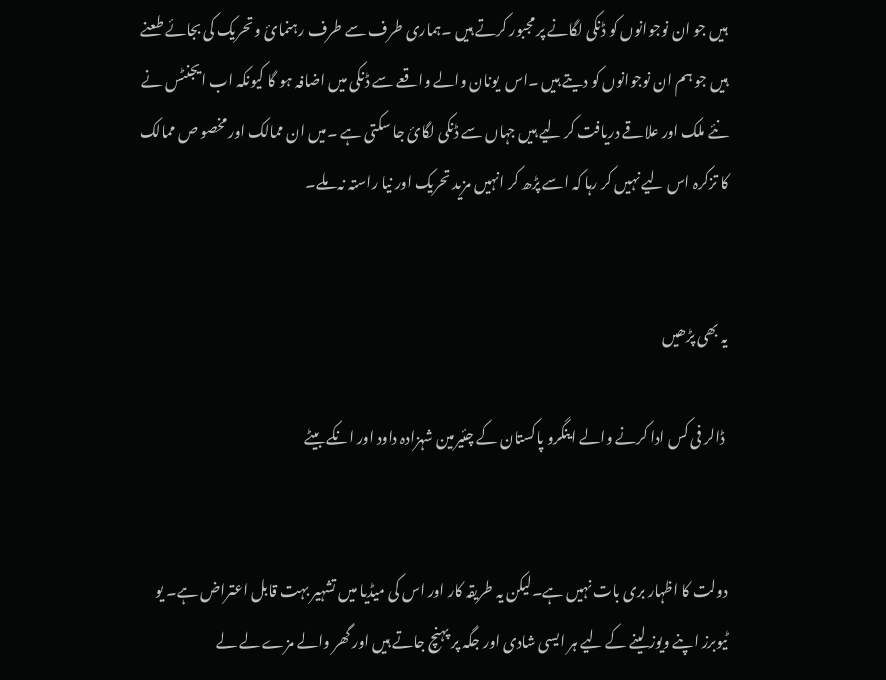ہیں جو ان نوجوانوں کو ڈنکی لگانے پر مجبور کرتے ہیں ۔ہماری طرف سے طرف رہنمائ و تحریک کی بجائے طعنے ہیں جو ہم ان نوجوانوں کو دیتے ہیں ۔اس  یونان والے واقعے سے ڈنکی میں اضافہ ہو گا کیونکہ اب ایجنٹس نے نئے ملک اور علاقے دریافت کر لیے ہیں جہاں سے ڈنکی لگائ جا سکتی ہے ۔میں ان ممالک اور مخصو ص ممالک  کا تزکرہ اس لیے نہیں کر رہا کہ اسے پڑھ کر انہیں مزید تحریک اور نیا راستہ نہ ملے۔


یہ بھی پڑھیں

 ڈالر فی کس ادا کرنے والے اینگرو پاکستان کے چئیرمین شہزادہ داود اور انکے بیٹے


دولت کا اظہار بری بات نہیں ہے۔لیکن یہ طریقہ کار اور اس کی میڈیا میں تشہیر بہت قابل اعتراض ہے۔ یو ٹیوبرز اپنے ویوز لینے کے لیے ہر ایسی شادی اور جگہ پر پہنچ جاتے ہیں اور گھر والے مزے لے لے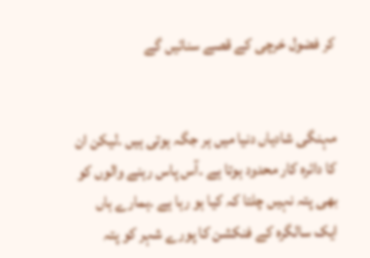کر فضول خرچی کے قصے سنائیں گے


مہنگی شادیاں دنیا میں ہر جگہ ہوتی ہیں ۔لیکن ان کا دائرہ کار محدود ہوتا ہے ۔آس پاس رہنے والوں کو بھی پتہ نہیں چلتا کہ کیا ہو رہا ہے ۔ہمارے ہاں ایک سالگرہ کے فنکشن کا پورے شہر کو پتہ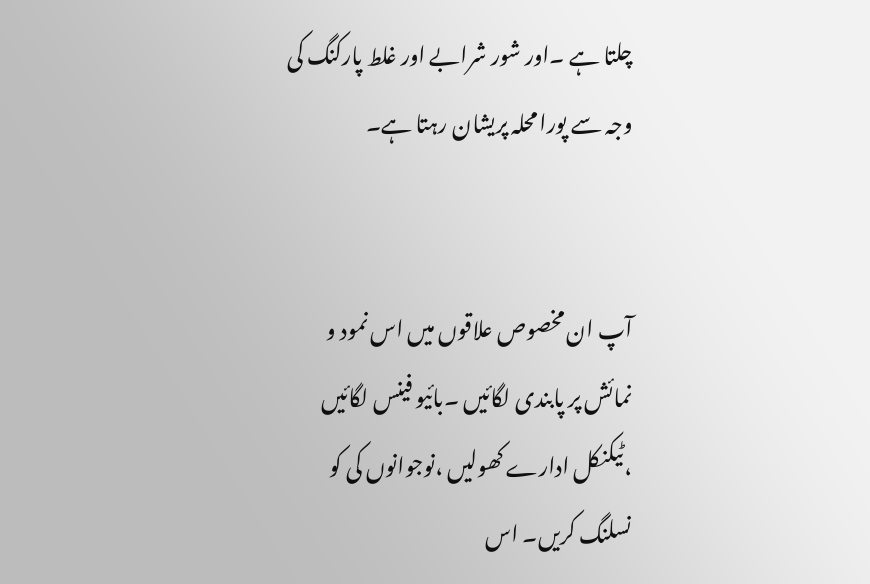چلتا ہے ۔اور شور شرابے اور غلط پارکنگ کی وجہ سے پورا محلہ پریشان رہتا ہے۔


آپ ان مخصوص علاقوں میں اس نمود و نمائش پر پابندی لگائیں ۔بائیو فینس لگائیں ،ٹیکنکل ادارے کھولیں ،نوجوانوں کی کو نسلنگ کریں۔ اس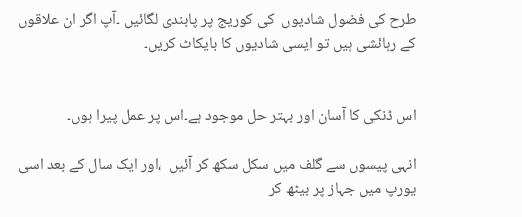طرح کی فضول شادیوں  کی کوریج پر پابندی لگائیں ۔آپ اگر ان علاقوں کے رہائشی ہیں تو ایسی شادیوں کا بایکاٹ کریں۔


اس ڈنکی کا آسان اور بہتر حل موجود ہے۔اس پر عمل پیرا ہوں۔

انہی پیسوں سے گلف میں سکل سکھ کر آئیں  ،اور ایک سال کے بعد اسی یورپ میں جہاز پر بیٹھ کر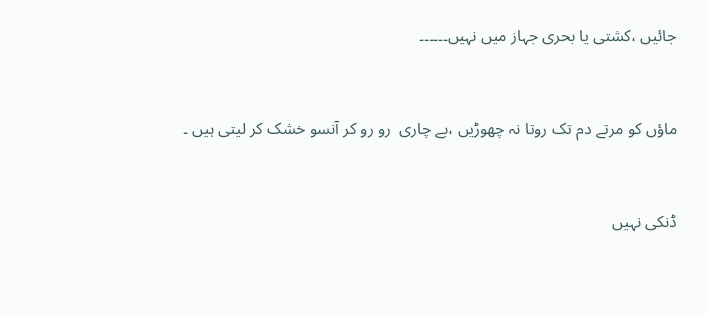جائیں ،کشتی یا بحری جہاز میں نہیں۔۔۔۔۔۔


ماؤں کو مرتے دم تک روتا نہ چھوڑیں ،بے چاری  رو رو کر آنسو خشک کر لیتی ہیں ۔


ڈنکی نہیں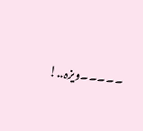۔۔۔۔۔ویزہ..!